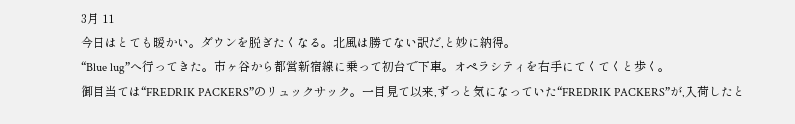3月 11
今日はとても暖かい。ダウンを脱ぎたくなる。北風は勝てない訳だ,と妙に納得。
“Blue lug”へ行ってきた。市ヶ谷から都営新宿線に乗って初台で下車。オペラシティを右手にてくてくと歩く。
御目当ては“FREDRIK PACKERS”のリュックサック。一目見て以来,ずっと気になっていた“FREDRIK PACKERS”が,入荷したと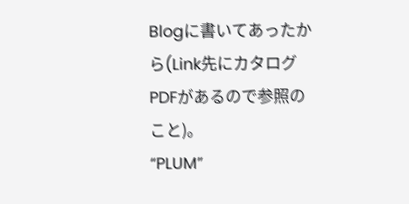Blogに書いてあったから(Link先にカタログPDFがあるので参照のこと)。
“PLUM”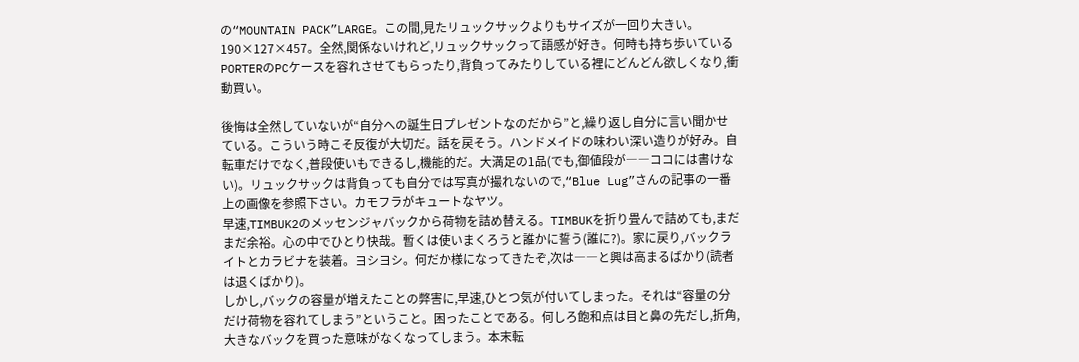の“MOUNTAIN PACK”LARGE。この間,見たリュックサックよりもサイズが一回り大きい。190×127×457。全然,関係ないけれど,リュックサックって語感が好き。何時も持ち歩いているPORTERのPCケースを容れさせてもらったり,背負ってみたりしている裡にどんどん欲しくなり,衝動買い。

後悔は全然していないが“自分への誕生日プレゼントなのだから”と,繰り返し自分に言い聞かせている。こういう時こそ反復が大切だ。話を戻そう。ハンドメイドの味わい深い造りが好み。自転車だけでなく,普段使いもできるし,機能的だ。大満足の1品(でも,御値段が――ココには書けない)。リュックサックは背負っても自分では写真が撮れないので,“Blue Lug”さんの記事の一番上の画像を参照下さい。カモフラがキュートなヤツ。
早速,TIMBUK2のメッセンジャバックから荷物を詰め替える。TIMBUKを折り畳んで詰めても,まだまだ余裕。心の中でひとり快哉。暫くは使いまくろうと誰かに誓う(誰に?)。家に戻り,バックライトとカラビナを装着。ヨシヨシ。何だか様になってきたぞ,次は――と興は高まるばかり(読者は退くばかり)。
しかし,バックの容量が増えたことの弊害に,早速,ひとつ気が付いてしまった。それは“容量の分だけ荷物を容れてしまう”ということ。困ったことである。何しろ飽和点は目と鼻の先だし,折角,大きなバックを買った意味がなくなってしまう。本末転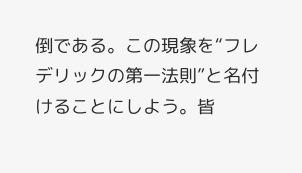倒である。この現象を“フレデリックの第一法則”と名付けることにしよう。皆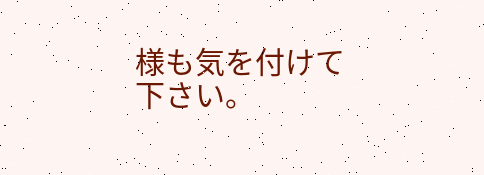様も気を付けて下さい。